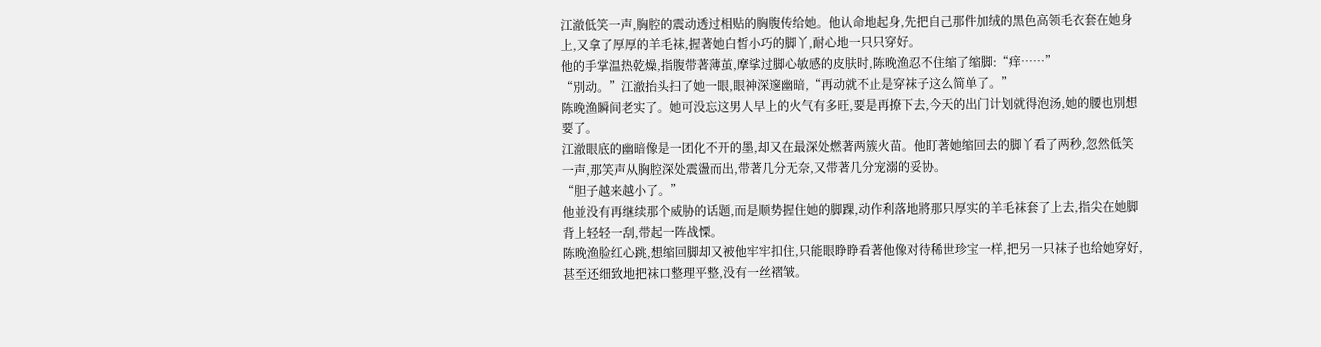江澈低笑一声,胸腔的震动透过相贴的胸腹传给她。他认命地起身,先把自己那件加绒的黑色高领毛衣套在她身上,又拿了厚厚的羊毛袜,握著她白皙小巧的脚丫,耐心地一只只穿好。
他的手掌温热乾燥,指腹带著薄茧,摩挲过脚心敏感的皮肤时,陈晚渔忍不住缩了缩脚:“痒……”
“別动。”江澈抬头扫了她一眼,眼神深邃幽暗,“再动就不止是穿袜子这么简单了。”
陈晚渔瞬间老实了。她可没忘这男人早上的火气有多旺,要是再撩下去,今天的出门计划就得泡汤,她的腰也別想要了。
江澈眼底的幽暗像是一团化不开的墨,却又在最深处燃著两簇火苗。他盯著她缩回去的脚丫看了两秒,忽然低笑一声,那笑声从胸腔深处震盪而出,带著几分无奈,又带著几分宠溺的妥协。
“胆子越来越小了。”
他並没有再继续那个威胁的话题,而是顺势握住她的脚踝,动作利落地將那只厚实的羊毛袜套了上去,指尖在她脚背上轻轻一刮,带起一阵战慄。
陈晚渔脸红心跳,想缩回脚却又被他牢牢扣住,只能眼睁睁看著他像对待稀世珍宝一样,把另一只袜子也给她穿好,甚至还细致地把袜口整理平整,没有一丝褶皱。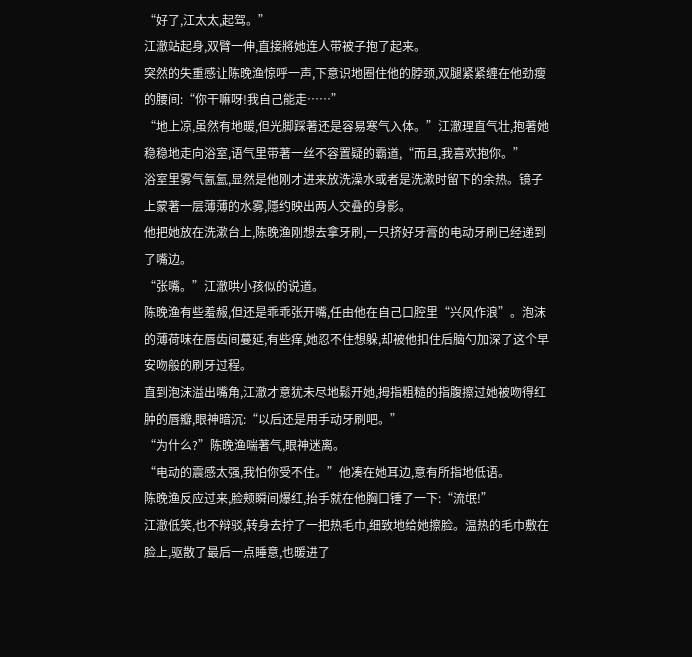“好了,江太太,起驾。”
江澈站起身,双臂一伸,直接將她连人带被子抱了起来。
突然的失重感让陈晚渔惊呼一声,下意识地圈住他的脖颈,双腿紧紧缠在他劲瘦的腰间:“你干嘛呀!我自己能走……”
“地上凉,虽然有地暖,但光脚踩著还是容易寒气入体。”江澈理直气壮,抱著她稳稳地走向浴室,语气里带著一丝不容置疑的霸道,“而且,我喜欢抱你。”
浴室里雾气氤氳,显然是他刚才进来放洗澡水或者是洗漱时留下的余热。镜子上蒙著一层薄薄的水雾,隱约映出两人交叠的身影。
他把她放在洗漱台上,陈晚渔刚想去拿牙刷,一只挤好牙膏的电动牙刷已经递到了嘴边。
“张嘴。”江澈哄小孩似的说道。
陈晚渔有些羞赧,但还是乖乖张开嘴,任由他在自己口腔里“兴风作浪”。泡沫的薄荷味在唇齿间蔓延,有些痒,她忍不住想躲,却被他扣住后脑勺加深了这个早安吻般的刷牙过程。
直到泡沫溢出嘴角,江澈才意犹未尽地鬆开她,拇指粗糙的指腹擦过她被吻得红肿的唇瓣,眼神暗沉:“以后还是用手动牙刷吧。”
“为什么?”陈晚渔喘著气,眼神迷离。
“电动的震感太强,我怕你受不住。”他凑在她耳边,意有所指地低语。
陈晚渔反应过来,脸颊瞬间爆红,抬手就在他胸口锤了一下:“流氓!”
江澈低笑,也不辩驳,转身去拧了一把热毛巾,细致地给她擦脸。温热的毛巾敷在脸上,驱散了最后一点睡意,也暖进了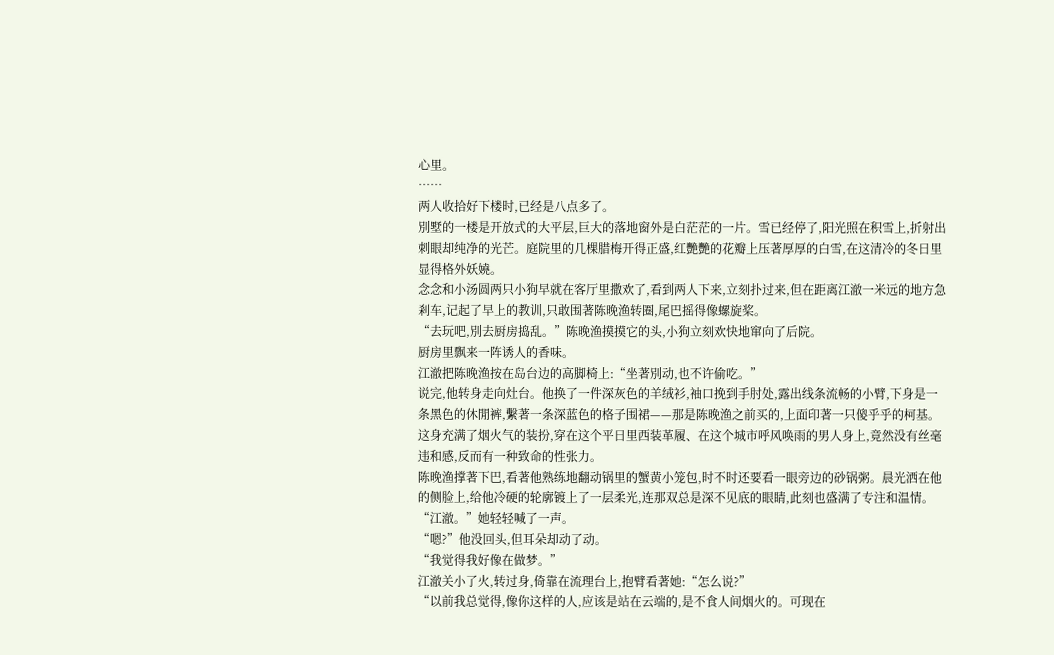心里。
……
两人收拾好下楼时,已经是八点多了。
別墅的一楼是开放式的大平层,巨大的落地窗外是白茫茫的一片。雪已经停了,阳光照在积雪上,折射出刺眼却纯净的光芒。庭院里的几棵腊梅开得正盛,红艷艷的花瓣上压著厚厚的白雪,在这清冷的冬日里显得格外妖嬈。
念念和小汤圆两只小狗早就在客厅里撒欢了,看到两人下来,立刻扑过来,但在距离江澈一米远的地方急剎车,记起了早上的教训,只敢围著陈晚渔转圈,尾巴摇得像螺旋桨。
“去玩吧,別去厨房捣乱。”陈晚渔摸摸它的头,小狗立刻欢快地窜向了后院。
厨房里飘来一阵诱人的香味。
江澈把陈晚渔按在岛台边的高脚椅上:“坐著別动,也不许偷吃。”
说完,他转身走向灶台。他换了一件深灰色的羊绒衫,袖口挽到手肘处,露出线条流畅的小臂,下身是一条黑色的休閒裤,繫著一条深蓝色的格子围裙——那是陈晚渔之前买的,上面印著一只傻乎乎的柯基。
这身充满了烟火气的装扮,穿在这个平日里西装革履、在这个城市呼风唤雨的男人身上,竟然没有丝毫违和感,反而有一种致命的性张力。
陈晚渔撑著下巴,看著他熟练地翻动锅里的蟹黄小笼包,时不时还要看一眼旁边的砂锅粥。晨光洒在他的侧脸上,给他冷硬的轮廓镀上了一层柔光,连那双总是深不见底的眼睛,此刻也盛满了专注和温情。
“江澈。”她轻轻喊了一声。
“嗯?”他没回头,但耳朵却动了动。
“我觉得我好像在做梦。”
江澈关小了火,转过身,倚靠在流理台上,抱臂看著她:“怎么说?”
“以前我总觉得,像你这样的人,应该是站在云端的,是不食人间烟火的。可现在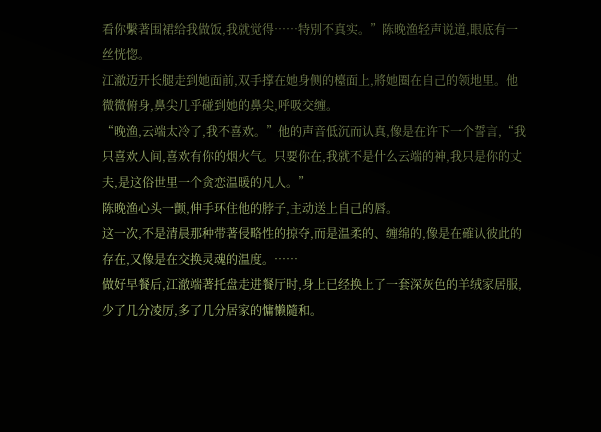看你繫著围裙给我做饭,我就觉得……特別不真实。”陈晚渔轻声说道,眼底有一丝恍惚。
江澈迈开长腿走到她面前,双手撑在她身侧的檯面上,將她圈在自己的领地里。他微微俯身,鼻尖几乎碰到她的鼻尖,呼吸交缠。
“晚渔,云端太冷了,我不喜欢。”他的声音低沉而认真,像是在许下一个誓言,“我只喜欢人间,喜欢有你的烟火气。只要你在,我就不是什么云端的神,我只是你的丈夫,是这俗世里一个贪恋温暖的凡人。”
陈晚渔心头一颤,伸手环住他的脖子,主动送上自己的唇。
这一次,不是清晨那种带著侵略性的掠夺,而是温柔的、缠绵的,像是在確认彼此的存在,又像是在交换灵魂的温度。……
做好早餐后,江澈端著托盘走进餐厅时,身上已经换上了一套深灰色的羊绒家居服,少了几分凌厉,多了几分居家的慵懒隨和。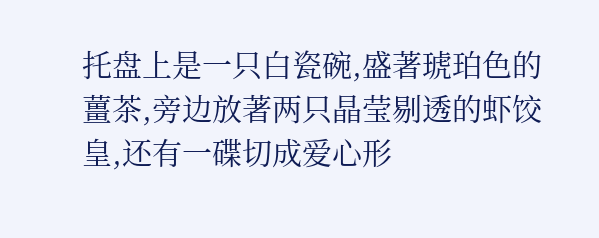托盘上是一只白瓷碗,盛著琥珀色的薑茶,旁边放著两只晶莹剔透的虾饺皇,还有一碟切成爱心形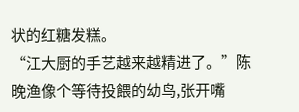状的红糖发糕。
“江大厨的手艺越来越精进了。”陈晚渔像个等待投餵的幼鸟,张开嘴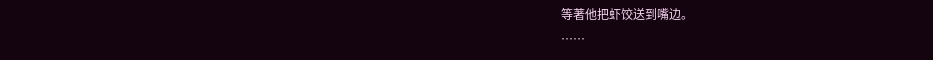等著他把虾饺送到嘴边。
……